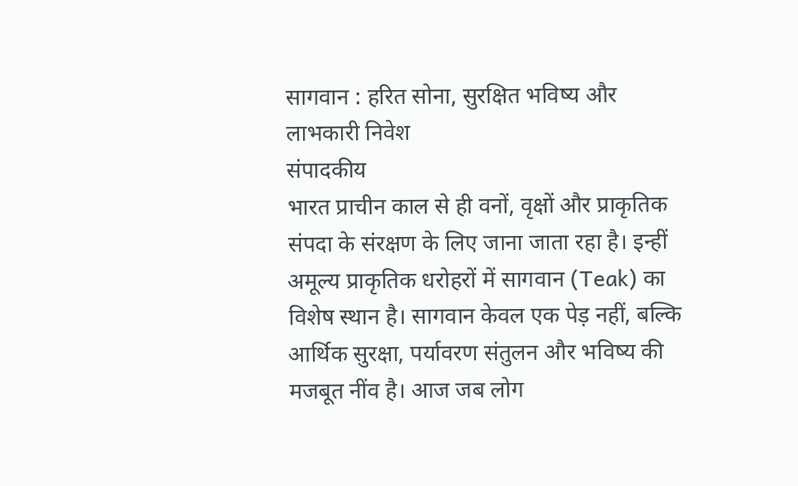सागवान : हरित सोना, सुरक्षित भविष्य और लाभकारी निवेश
संपादकीय
भारत प्राचीन काल से ही वनों, वृक्षों और प्राकृतिक संपदा के संरक्षण के लिए जाना जाता रहा है। इन्हीं अमूल्य प्राकृतिक धरोहरों में सागवान (Teak) का विशेष स्थान है। सागवान केवल एक पेड़ नहीं, बल्कि आर्थिक सुरक्षा, पर्यावरण संतुलन और भविष्य की मजबूत नींव है। आज जब लोग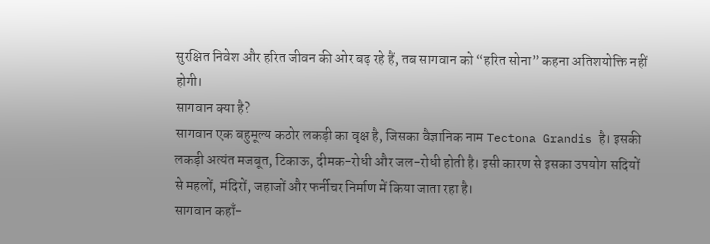सुरक्षित निवेश और हरित जीवन की ओर बढ़ रहे हैं, तब सागवान को “हरित सोना” कहना अतिशयोक्ति नहीं होगी।
सागवान क्या है?
सागवान एक बहुमूल्य कठोर लकड़ी का वृक्ष है, जिसका वैज्ञानिक नाम Tectona Grandis है। इसकी लकड़ी अत्यंत मजबूत, टिकाऊ, दीमक-रोधी और जल-रोधी होती है। इसी कारण से इसका उपयोग सदियों से महलों, मंदिरों, जहाजों और फर्नीचर निर्माण में किया जाता रहा है।
सागवान कहाँ-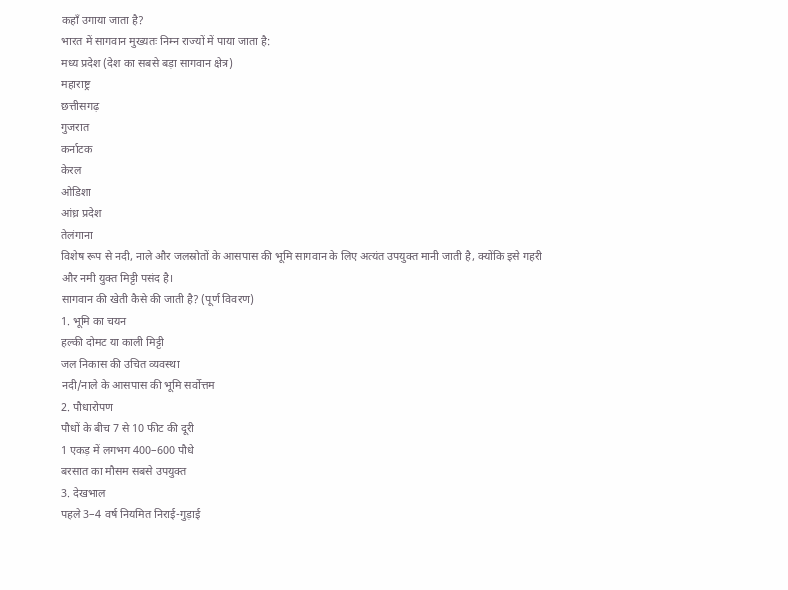कहाँ उगाया जाता है?
भारत में सागवान मुख्यतः निम्न राज्यों में पाया जाता है:
मध्य प्रदेश (देश का सबसे बड़ा सागवान क्षेत्र)
महाराष्ट्र
छत्तीसगढ़
गुजरात
कर्नाटक
केरल
ओडिशा
आंध्र प्रदेश
तेलंगाना
विशेष रूप से नदी, नाले और जलस्रोतों के आसपास की भूमि सागवान के लिए अत्यंत उपयुक्त मानी जाती है, क्योंकि इसे गहरी और नमी युक्त मिट्टी पसंद है।
सागवान की खेती कैसे की जाती है? (पूर्ण विवरण)
1. भूमि का चयन
हल्की दोमट या काली मिट्टी
जल निकास की उचित व्यवस्था
नदी/नाले के आसपास की भूमि सर्वोत्तम
2. पौधारोपण
पौधों के बीच 7 से 10 फीट की दूरी
1 एकड़ में लगभग 400–600 पौधे
बरसात का मौसम सबसे उपयुक्त
3. देखभाल
पहले 3–4 वर्ष नियमित निराई-गुड़ाई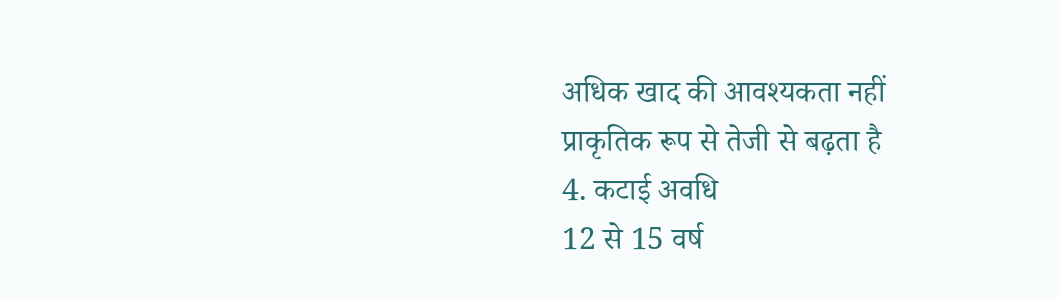अधिक खाद की आवश्यकता नहीं
प्राकृतिक रूप से तेजी से बढ़ता है
4. कटाई अवधि
12 से 15 वर्ष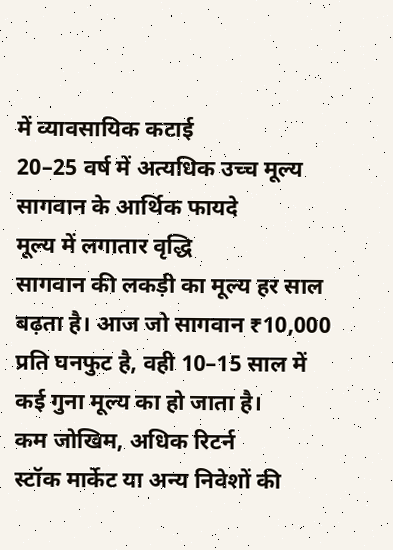में व्यावसायिक कटाई
20–25 वर्ष में अत्यधिक उच्च मूल्य
सागवान के आर्थिक फायदे
मूल्य में लगातार वृद्धि
सागवान की लकड़ी का मूल्य हर साल बढ़ता है। आज जो सागवान ₹10,000 प्रति घनफुट है, वही 10–15 साल में कई गुना मूल्य का हो जाता है।
कम जोखिम, अधिक रिटर्न
स्टॉक मार्केट या अन्य निवेशों की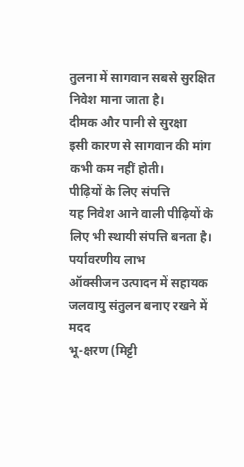तुलना में सागवान सबसे सुरक्षित निवेश माना जाता है।
दीमक और पानी से सुरक्षा
इसी कारण से सागवान की मांग कभी कम नहीं होती।
पीढ़ियों के लिए संपत्ति
यह निवेश आने वाली पीढ़ियों के लिए भी स्थायी संपत्ति बनता है।
पर्यावरणीय लाभ
ऑक्सीजन उत्पादन में सहायक
जलवायु संतुलन बनाए रखने में मदद
भू-क्षरण (मिट्टी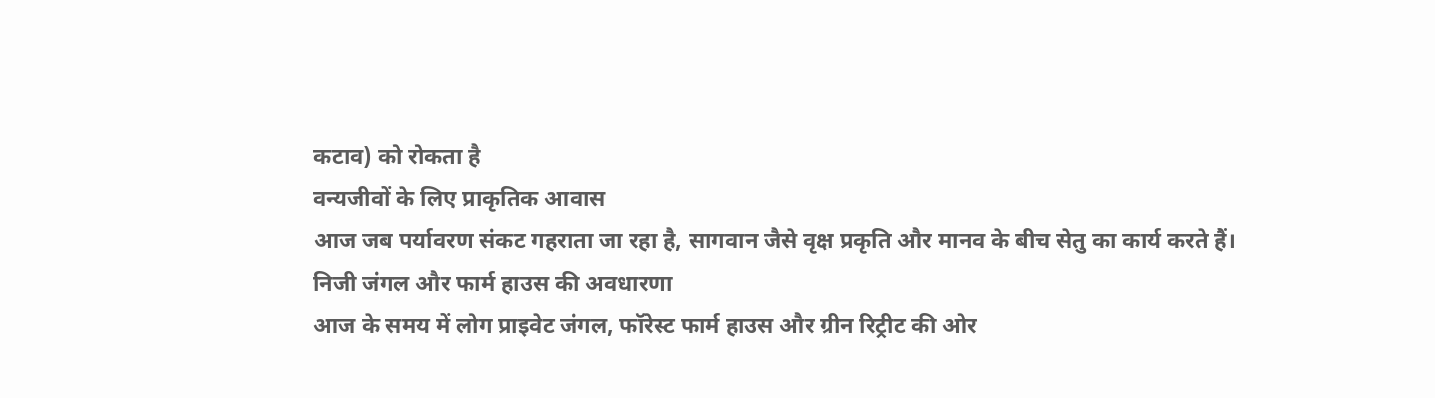कटाव) को रोकता है
वन्यजीवों के लिए प्राकृतिक आवास
आज जब पर्यावरण संकट गहराता जा रहा है, सागवान जैसे वृक्ष प्रकृति और मानव के बीच सेतु का कार्य करते हैं।
निजी जंगल और फार्म हाउस की अवधारणा
आज के समय में लोग प्राइवेट जंगल, फॉरेस्ट फार्म हाउस और ग्रीन रिट्रीट की ओर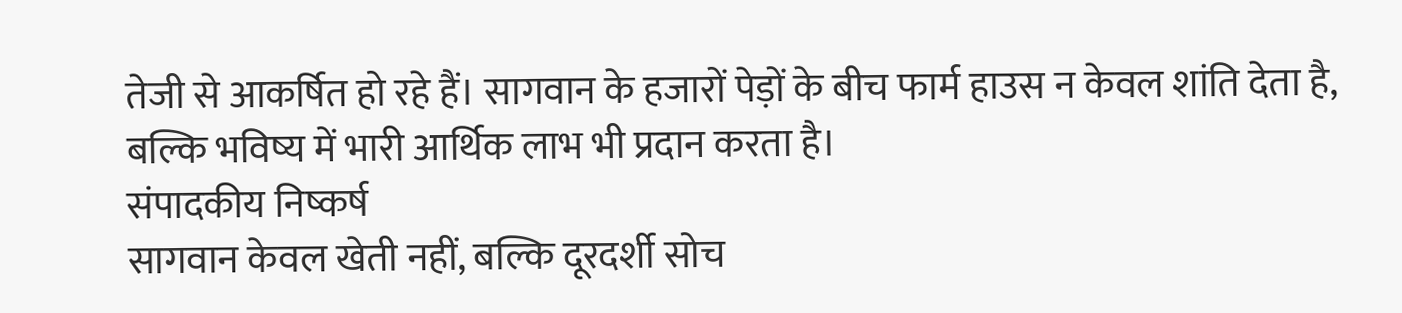तेजी से आकर्षित हो रहे हैं। सागवान के हजारों पेड़ों के बीच फार्म हाउस न केवल शांति देता है, बल्कि भविष्य में भारी आर्थिक लाभ भी प्रदान करता है।
संपादकीय निष्कर्ष
सागवान केवल खेती नहीं, बल्कि दूरदर्शी सोच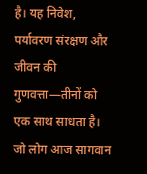है। यह निवेश, पर्यावरण संरक्षण और जीवन की गुणवत्ता—तीनों को एक साथ साधता है।
जो लोग आज सागवान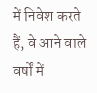में निवेश करते हैं, वे आने वाले वर्षों में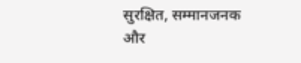सुरक्षित, सम्मानजनक और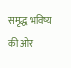समृद्ध भविष्य की ओर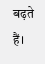बढ़ते हैं।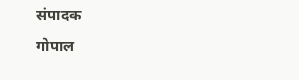संपादक
गोपाल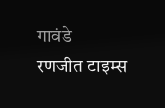गावंडे
रणजीत टाइम्स